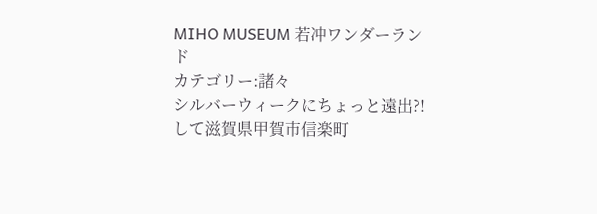MIHO MUSEUM 若冲ワンダーランド
カテゴリー:諸々
シルバーウィークにちょっと遠出?!して滋賀県甲賀市信楽町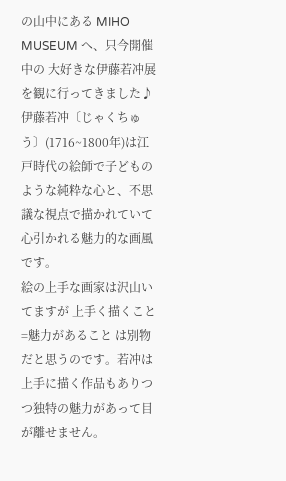の山中にある MIHO MUSEUM へ、只今開催中の 大好きな伊藤若冲展を観に行ってきました♪
伊藤若冲〔じゃくちゅう〕(1716~1800年)は江戸時代の絵師で子どものような純粋な心と、不思議な視点で描かれていて心引かれる魅力的な画風です。
絵の上手な画家は沢山いてますが 上手く描くこと=魅力があること は別物だと思うのです。若冲は上手に描く作品もありつつ独特の魅力があって目が離せません。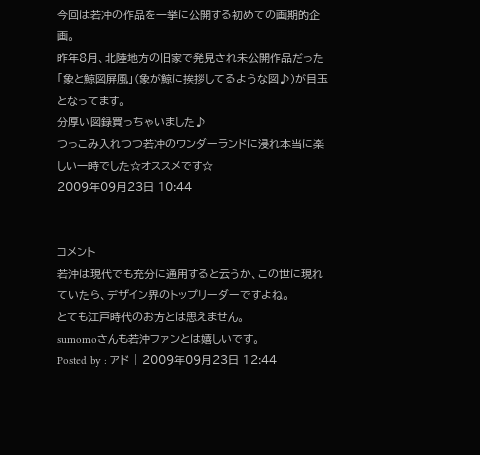今回は若冲の作品を一挙に公開する初めての画期的企画。
昨年8月、北陸地方の旧家で発見され未公開作品だった「象と鯨図屏風」(象が鯨に挨拶してるような図♪)が目玉となってます。
分厚い図録買っちゃいました♪
つっこみ入れつつ若冲のワンダーランドに浸れ本当に楽しい一時でした☆オススメです☆
2009年09月23日 10:44


コメント
若沖は現代でも充分に通用すると云うか、この世に現れていたら、デザイン界のトップリーダーですよね。
とても江戸時代のお方とは思えません。
sumomoさんも若沖ファンとは嬉しいです。
Posted by : アド | 2009年09月23日 12:44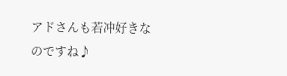アドさんも若冲好きなのですね♪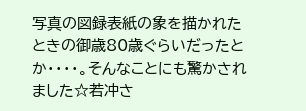写真の図録表紙の象を描かれたときの御歳80歳ぐらいだったとか・・・・。そんなことにも驚かされました☆若冲さ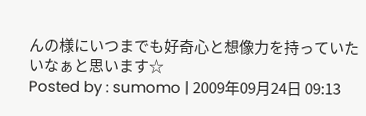んの様にいつまでも好奇心と想像力を持っていたいなぁと思います☆
Posted by : sumomo | 2009年09月24日 09:13